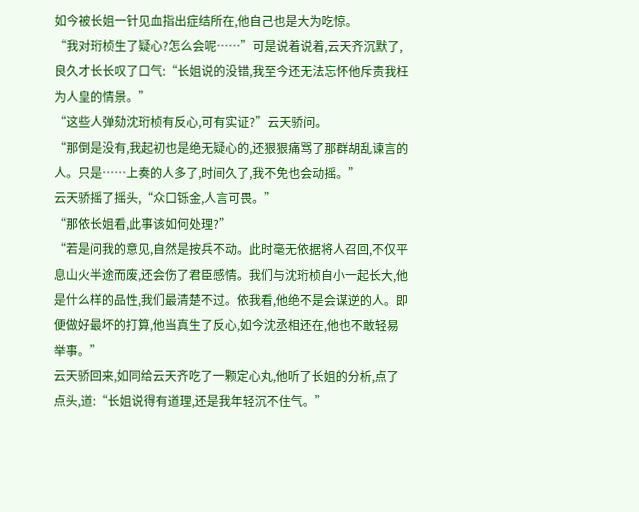如今被长姐一针见血指出症结所在,他自己也是大为吃惊。
“我对珩桢生了疑心?怎么会呢……”可是说着说着,云天齐沉默了,良久才长长叹了口气:“长姐说的没错,我至今还无法忘怀他斥责我枉为人皇的情景。”
“这些人弹劾沈珩桢有反心,可有实证?”云天骄问。
“那倒是没有,我起初也是绝无疑心的,还狠狠痛骂了那群胡乱谏言的人。只是……上奏的人多了,时间久了,我不免也会动摇。”
云天骄摇了摇头,“众口铄金,人言可畏。”
“那依长姐看,此事该如何处理?”
“若是问我的意见,自然是按兵不动。此时毫无依据将人召回,不仅平息山火半途而废,还会伤了君臣感情。我们与沈珩桢自小一起长大,他是什么样的品性,我们最清楚不过。依我看,他绝不是会谋逆的人。即便做好最坏的打算,他当真生了反心,如今沈丞相还在,他也不敢轻易举事。”
云天骄回来,如同给云天齐吃了一颗定心丸,他听了长姐的分析,点了点头,道:“长姐说得有道理,还是我年轻沉不住气。”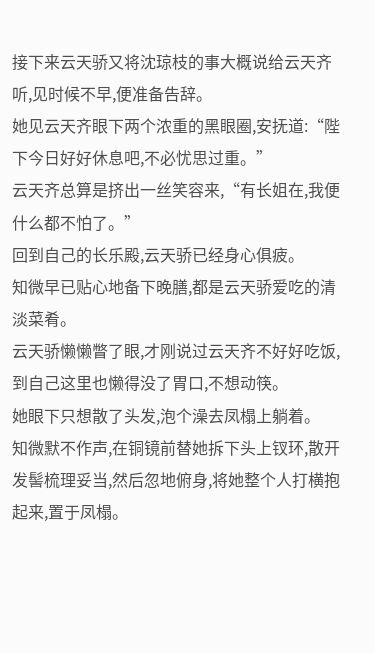接下来云天骄又将沈琼枝的事大概说给云天齐听,见时候不早,便准备告辞。
她见云天齐眼下两个浓重的黑眼圈,安抚道:“陛下今日好好休息吧,不必忧思过重。”
云天齐总算是挤出一丝笑容来,“有长姐在,我便什么都不怕了。”
回到自己的长乐殿,云天骄已经身心俱疲。
知微早已贴心地备下晚膳,都是云天骄爱吃的清淡菜肴。
云天骄懒懒瞥了眼,才刚说过云天齐不好好吃饭,到自己这里也懒得没了胃口,不想动筷。
她眼下只想散了头发,泡个澡去凤榻上躺着。
知微默不作声,在铜镜前替她拆下头上钗环,散开发髻梳理妥当,然后忽地俯身,将她整个人打横抱起来,置于凤榻。